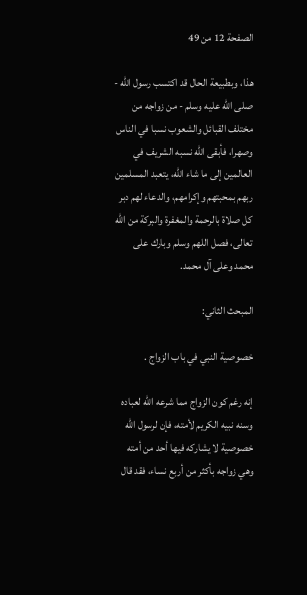الصفحة 12 من 49

هذا، وبطبيعة الحال قد اكتسب رسول الله - صلى الله عليه وسلم - من زواجه من مختلف القبائل والشعوب نسبا في الناس وصهرا، فأبقى الله نسبه الشريف في العالمين إلى ما شاء الله، يتعبد المسلمين ربهم بمحبتهم وإكرامهم، والدعاء لهم دبر كل صلاة بالرحمة والمغفرة والبركة من الله تعالى، فصل اللهم وسلم وبارك على محمد وعلى آل محمد.

المبحث الثاني:

خصوصية النبي في باب الزواج .

إنه رغم كون الزواج مما شرعه الله لعباده وسنه نبيه الكريم لأمته، فإن لرسول الله خصوصية لا يشاركه فيها أحد من أمته وهي زواجه بأكثر من أربع نساء، فقد قال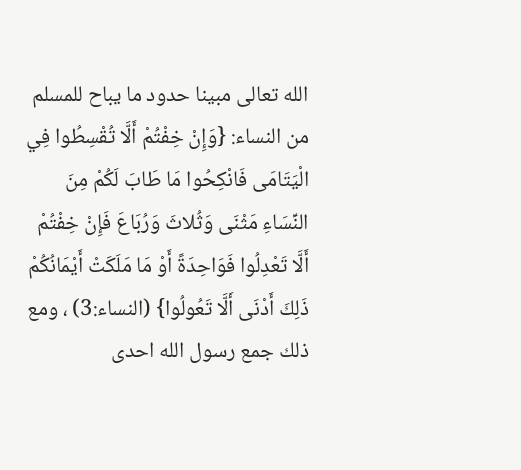الله تعالى مبينا حدود ما يباح للمسلم من النساء: {وَإِنْ خِفْتُمْ أَلَّا تُقْسِطُوا فِي الْيَتَامَى فَانْكِحُوا مَا طَابَ لَكُمْ مِنَ النِّسَاءِ مَثْنَى وَثُلاثَ وَرُبَاعَ فَإِنْ خِفْتُمْ أَلَّا تَعْدِلُوا فَوَاحِدَةً أَوْ مَا مَلَكَتْ أَيْمَانُكُمْ ذَلِكَ أَدْنَى أَلَّا تَعُولُوا} (النساء:3) ، ومع ذلك جمع رسول الله احدى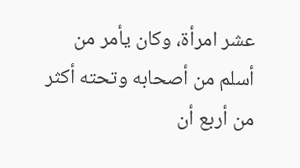عشر امرأة، وكان يأمر من أسلم من أصحابه وتحته أكثر من أربع أن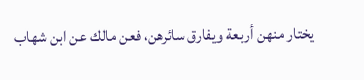يختار منهن أربعة ويفارق سائرهن، فعن مالك عن ابن شهاب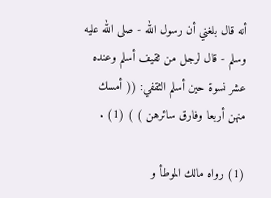أنه قال بلغني أن رسول الله - صلى الله عليه وسلم - قال لرجل من ثقيف أسلم وعنده عشر نسوة حين أسلم الثقفي: (( أمسك منهن أربعا وفارق سائرهن ) ) (1) .

(1) رواه مالك الموطأ و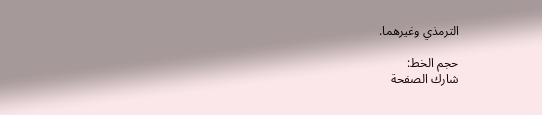الترمذي وغيرهما.

حجم الخط:
شارك الصفحة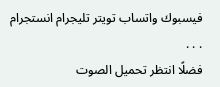فيسبوك واتساب تويتر تليجرام انستجرام
. . .
فضلًا انتظر تحميل الصوت